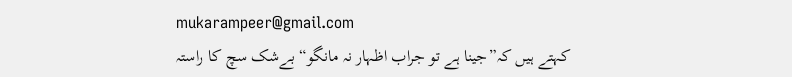mukarampeer@gmail.com
کہتے ہیں کہ”جینا ہے تو جراب اظہار نہ مانگو“ بےشک سچ کا راستہ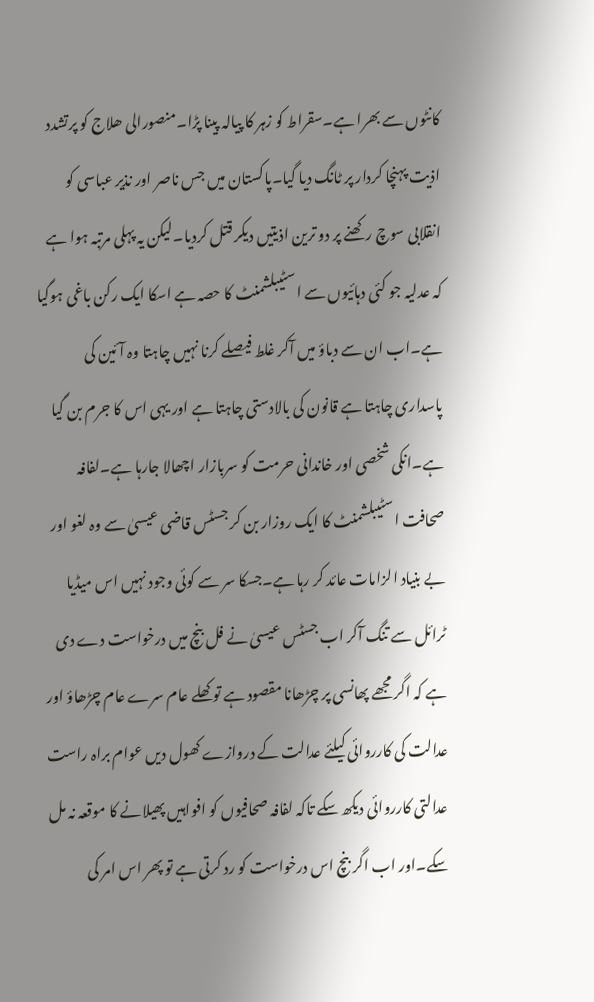کانٹوں سے بھرا ہے۔سقراط کو زہر کا پیالہ پینا پڑا۔منصورالی ھلاج کو پرتشدد اذیت پہنچا کردار پر ٹانگ دیا گیا۔پاکستان میں جس ناصر اور نذیر عباسی کو انقلابی سوچ رکھنے پر دو ترین اذیتیں دیکر قتل کردیا۔لیکن یہ پہلی مرتبہ ہوا ہے کہ عدلیہ جو کئی دہائیوں سے اسٹیبلشمنٹ کا حصہ ہے اسکا ایک رکن باغی ہوگیا ہے۔اب ان سے دباؤ میں آکر غلط فیصلے کرنا نہیں چاہتا وہ آئین کی پاسداری چاہتا ہے قانون کی بالادستی چاہتا ہے اور یہی اس کا جرم بن گیا ہے۔انکی شخصی اور خاندانی حرمت کو سربازار اچھالا جارہا ہے۔لفافہ صحافت اسٹیبلشمنٹ کا ایک روزار بن کر جسٹس قاضی عیسیٰ سے وہ لغو اور بے بنیاد الزامات عائد کر رہا ہے۔جسکا سر سے کوئی وجود نہیں اس میڈیا ٹرائل سے تنگ آکر اب جسٹس عیسیٰ نے فل بنچ میں درخواست دے دی ہے کہ اگر مجھے پھانسی پر چڑھانا مقصود ہے تو کھلے عام سرے عام چڑھاؤ اور عدالت کی کارروائی کیلئے عدالت کے دروازے کھول دیں عوام براہ راست عدالتی کارروائی دیکھ سکے تاکہ لفافہ صحافیوں کو افواہیں پھیلانے کا موقعہ نہ مل سکے۔اور اب اگر بنچ اس درخواست کو رد کرتی ہے تو پھر اس امر کی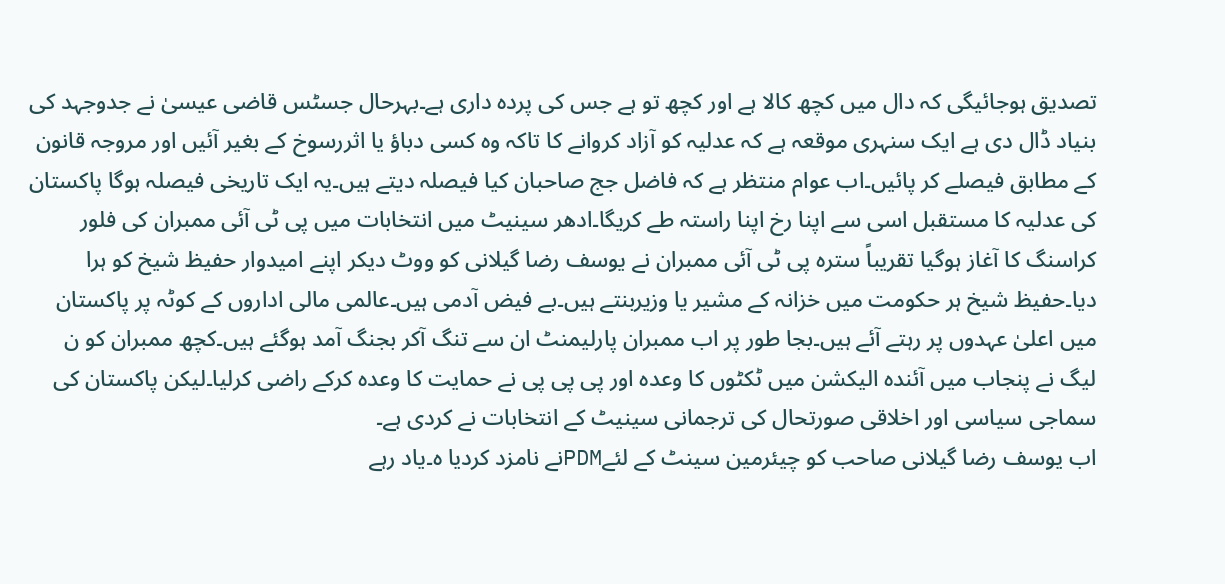تصدیق ہوجائیگی کہ دال میں کچھ کالا ہے اور کچھ تو ہے جس کی پردہ داری ہے۔بہرحال جسٹس قاضی عیسیٰ نے جدوجہد کی بنیاد ڈال دی ہے ایک سنہری موقعہ ہے کہ عدلیہ کو آزاد کروانے کا تاکہ وہ کسی دباؤ یا اثررسوخ کے بغیر آئیں اور مروجہ قانون کے مطابق فیصلے کر پائیں۔اب عوام منتظر ہے کہ فاضل جج صاحبان کیا فیصلہ دیتے ہیں۔یہ ایک تاریخی فیصلہ ہوگا پاکستان کی عدلیہ کا مستقبل اسی سے اپنا رخ اپنا راستہ طے کریگا۔ادھر سینیٹ میں انتخابات میں پی ٹی آئی ممبران کی فلور کراسنگ کا آغاز ہوگیا تقریباً سترہ پی ٹی آئی ممبران نے یوسف رضا گیلانی کو ووٹ دیکر اپنے امیدوار حفیظ شیخ کو ہرا دیا۔حفیظ شیخ ہر حکومت میں خزانہ کے مشیر یا وزیربنتے ہیں۔بے فیض آدمی ہیں۔عالمی مالی اداروں کے کوٹہ پر پاکستان میں اعلیٰ عہدوں پر رہتے آئے ہیں۔بجا طور پر اب ممبران پارلیمنٹ ان سے تنگ آکر بجنگ آمد ہوگئے ہیں۔کچھ ممبران کو ن لیگ نے پنجاب میں آئندہ الیکشن میں ٹکٹوں کا وعدہ اور پی پی پی نے حمایت کا وعدہ کرکے راضی کرلیا۔لیکن پاکستان کی سماجی سیاسی اور اخلاقی صورتحال کی ترجمانی سینیٹ کے انتخابات نے کردی ہے۔
اب یوسف رضا گیلانی صاحب کو چیئرمین سینٹ کے لئےPDMنے نامزد کردیا ہ۔یاد رہے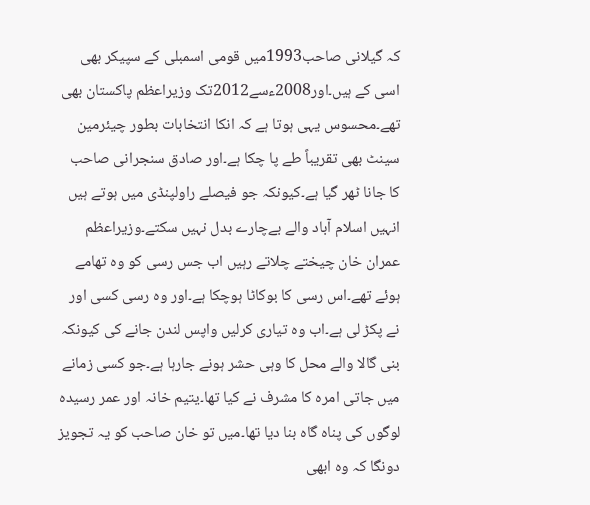کہ گیلانی صاحب1993میں قومی اسمبلی کے سپیکر بھی اسی کے ہیں۔اور2008ءسے2012تک وزیراعظم پاکستان بھی تھے۔محسوس یہی ہوتا ہے کہ انکا انتخابات بطور چیئرمین سینٹ بھی تقریباً طے پا چکا ہے۔اور صادق سنجرانی صاحب کا جانا ٹھر گیا ہے۔کیونکہ جو فیصلے راولپنڈی میں ہوتے ہیں انہیں اسلام آباد والے بےچارے بدل نہیں سکتے۔وزیراعظم عمران خان چیختے چلاتے رہیں اب جس رسی کو وہ تھامے ہوئے تھے۔اس رسی کا بوکاٹا ہوچکا ہے۔اور وہ رسی کسی اور نے پکڑ لی ہے۔اب وہ تیاری کرلیں واپس لندن جانے کی کیونکہ بنی گالا والے محل کا وہی حشر ہونے جارہا ہے۔جو کسی زمانے میں جاتی امرہ کا مشرف نے کیا تھا۔یتیم خانہ اور عمر رسیدہ لوگوں کی پناہ گاہ بنا دیا تھا۔میں تو خان صاحب کو یہ تجویز دونگا کہ وہ ابھی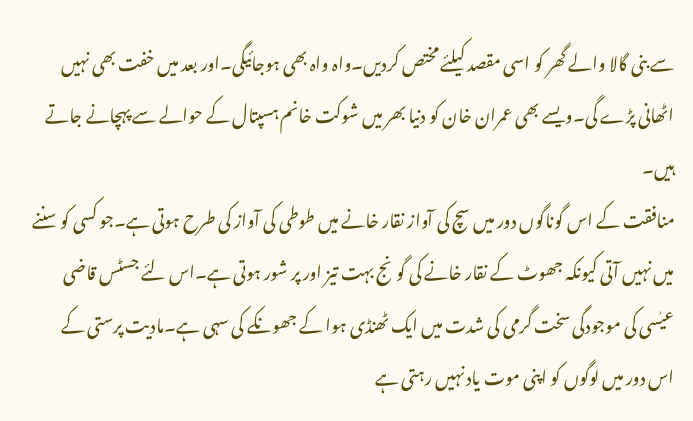سے بنی گالا والے گھر کو اسی مقصد کیلئے مختص کردیں۔واہ واہ بھی ہوجائیگی۔اور بعد میں خفت بھی نہیں اٹھانی پڑے گی۔ویسے بھی عمران خان کو دنیا بھر میں شوکت خانم ہسپتال کے حوالے سے پہچانے جاتے ہیں۔
منافقت کے اس گوناگوں دور میں سچ کی آواز نقار خانے میں طوطی کی آواز کی طرح ہوتی ہے۔جو کسی کو سننے میں نہیں آتی کیونکہ جھوٹ کے نقار خانے کی گونج بہت تیز اور پر شور ہوتی ہے۔اس لئے جسٹس قاضی عیٰسی کی موجودگی سخت گرمی کی شدت میں ایک ٹھنڈی ہوا کے جھونکے کی سہی ہے۔مادیت پرستی کے اس دور میں لوگوں کو اپنی موت یاد نہیں رہتی ہے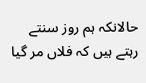حالانکہ ہم روز سنتے رہتے ہیں کہ فلاں مر گیا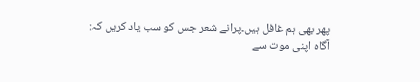پھر بھی ہم غافل ہیں۔پرانے شعر جس کو سب یاد کریں کہ:
آگاہ اپنی موت سے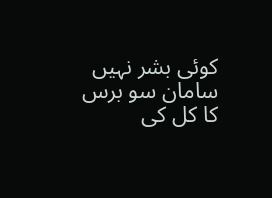کوئی بشر نہیں
سامان سو برس کا کل کی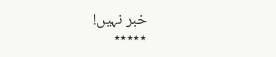خبر نہیں!
٭٭٭٭٭